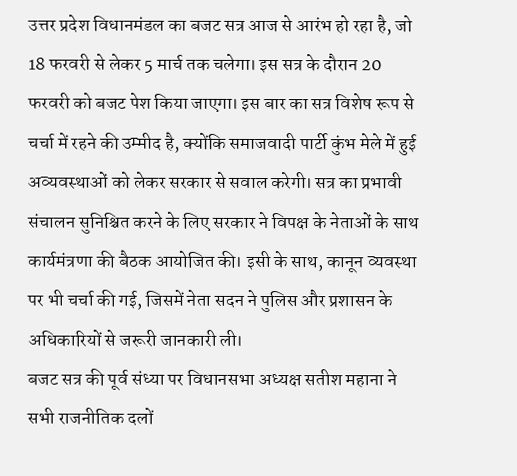उत्तर प्रदेश विधानमंडल का बजट सत्र आज से आरंभ हो रहा है, जो 18 फरवरी से लेकर 5 मार्च तक चलेगा। इस सत्र के दौरान 20 फरवरी को बजट पेश किया जाएगा। इस बार का सत्र विशेष रूप से चर्चा में रहने की उम्मीद है, क्योंकि समाजवादी पार्टी कुंभ मेले में हुई अव्यवस्थाओं को लेकर सरकार से सवाल करेगी। सत्र का प्रभावी संचालन सुनिश्चित करने के लिए सरकार ने विपक्ष के नेताओं के साथ कार्यमंत्रणा की बैठक आयोजित की। इसी के साथ, कानून व्यवस्था पर भी चर्चा की गई, जिसमें नेता सदन ने पुलिस और प्रशासन के अधिकारियों से जरूरी जानकारी ली।
बजट सत्र की पूर्व संध्या पर विधानसभा अध्यक्ष सतीश महाना ने सभी राजनीतिक दलों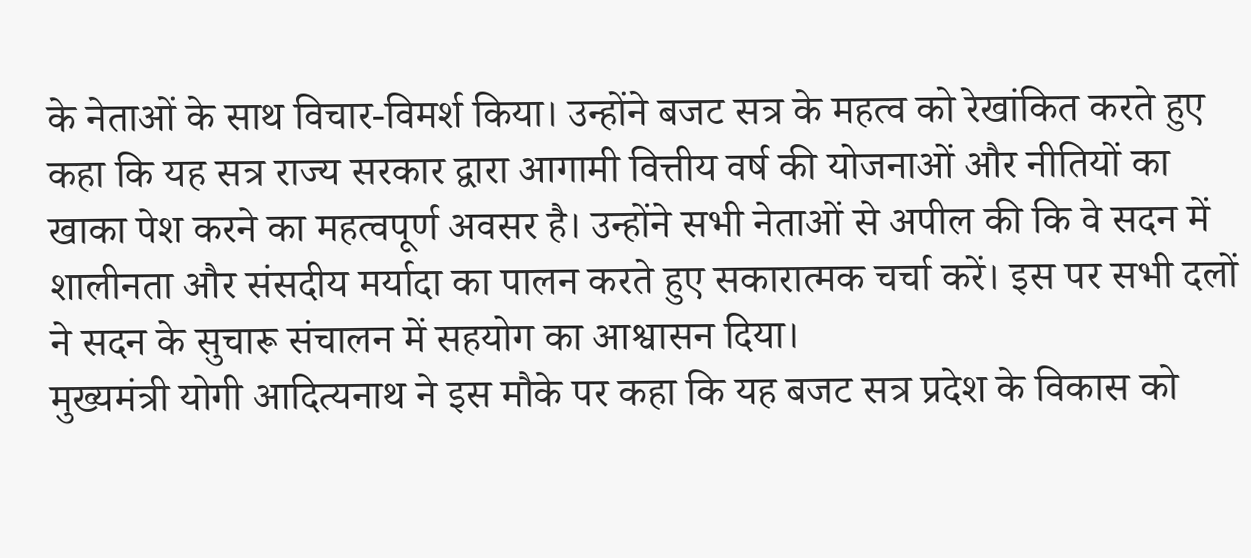के नेताओं के साथ विचार-विमर्श किया। उन्होंने बजट सत्र के महत्व को रेखांकित करते हुए कहा कि यह सत्र राज्य सरकार द्वारा आगामी वित्तीय वर्ष की योजनाओं और नीतियों का खाका पेश करने का महत्वपूर्ण अवसर है। उन्होंने सभी नेताओं से अपील की कि वे सदन में शालीनता और संसदीय मर्यादा का पालन करते हुए सकारात्मक चर्चा करें। इस पर सभी दलों ने सदन के सुचारू संचालन में सहयोग का आश्वासन दिया।
मुख्यमंत्री योगी आदित्यनाथ ने इस मौके पर कहा कि यह बजट सत्र प्रदेश के विकास को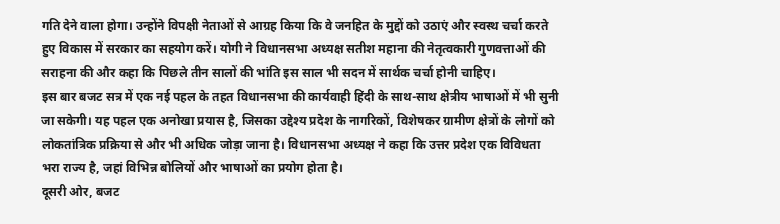गति देने वाला होगा। उन्होंने विपक्षी नेताओं से आग्रह किया कि वे जनहित के मुद्दों को उठाएं और स्वस्थ चर्चा करते हुए विकास में सरकार का सहयोग करें। योगी ने विधानसभा अध्यक्ष सतीश महाना की नेतृत्वकारी गुणवत्ताओं की सराहना की और कहा कि पिछले तीन सालों की भांति इस साल भी सदन में सार्थक चर्चा होनी चाहिए।
इस बार बजट सत्र में एक नई पहल के तहत विधानसभा की कार्यवाही हिंदी के साथ-साथ क्षेत्रीय भाषाओं में भी सुनी जा सकेगी। यह पहल एक अनोखा प्रयास है, जिसका उद्देश्य प्रदेश के नागरिकों, विशेषकर ग्रामीण क्षेत्रों के लोगों को लोकतांत्रिक प्रक्रिया से और भी अधिक जोड़ा जाना है। विधानसभा अध्यक्ष ने कहा कि उत्तर प्रदेश एक विविधता भरा राज्य है, जहां विभिन्न बोलियों और भाषाओं का प्रयोग होता है।
दूसरी ओर, बजट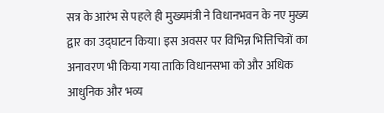सत्र के आरंभ से पहले ही मुख्यमंत्री ने विधानभवन के नए मुख्य द्वार का उद्घाटन किया। इस अवसर पर विभिन्न भित्तिचित्रों का अनावरण भी किया गया ताकि विधानसभा को और अधिक आधुनिक और भव्य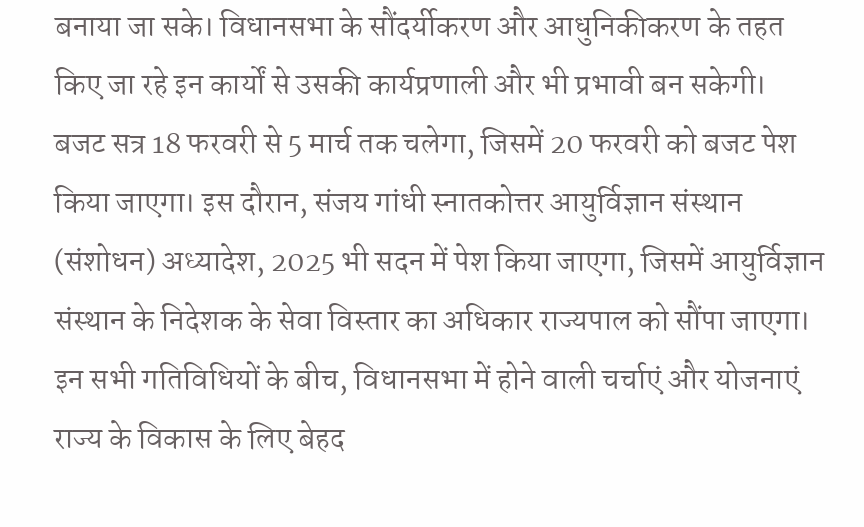बनाया जा सके। विधानसभा के सौंदर्यीकरण और आधुनिकीकरण के तहत किए जा रहे इन कार्यों से उसकी कार्यप्रणाली और भी प्रभावी बन सकेगी।
बजट सत्र 18 फरवरी से 5 मार्च तक चलेगा, जिसमें 20 फरवरी को बजट पेश किया जाएगा। इस दौरान, संजय गांधी स्नातकोत्तर आयुर्विज्ञान संस्थान (संशोधन) अध्यादेश, 2025 भी सदन में पेश किया जाएगा, जिसमें आयुर्विज्ञान संस्थान के निदेशक के सेवा विस्तार का अधिकार राज्यपाल को सौंपा जाएगा। इन सभी गतिविधियों के बीच, विधानसभा में होने वाली चर्चाएं और योजनाएं राज्य के विकास के लिए बेहद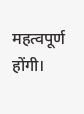महत्वपूर्ण होंगी।